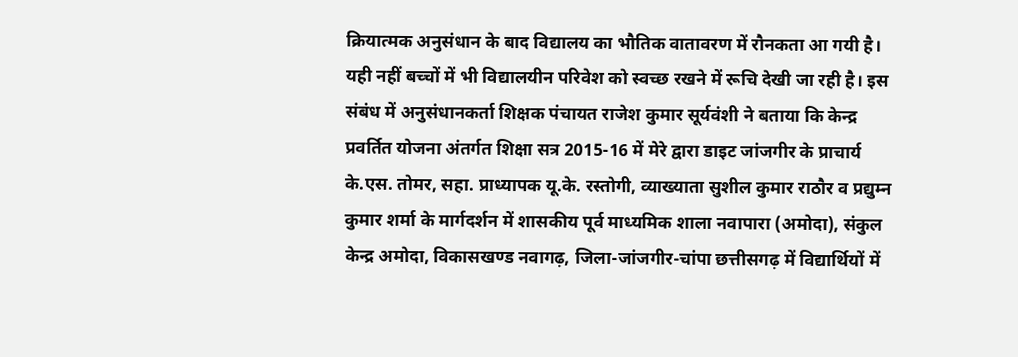क्रियात्मक अनुसंधान के बाद विद्यालय का भौतिक वातावरण में रौनकता आ गयी है। यही नहीं बच्चों में भी विद्यालयीन परिवेश को स्वच्छ रखने में रूचि देखी जा रही है। इस संबंध में अनुसंधानकर्ता शिक्षक पंचायत राजेश कुमार सूर्यवंशी ने बताया कि केन्द्र प्रवर्तित योजना अंतर्गत शिक्षा सत्र 2015-16 में मेरे द्वारा डाइट जांजगीर के प्राचार्य के.एस. तोमर, सहा. प्राध्यापक यू.के. रस्तोगी, व्याख्याता सुशील कुमार राठौर व प्रद्युम्न कुमार शर्मा के मार्गदर्शन में शासकीय पूर्व माध्यमिक शाला नवापारा (अमोदा), संकुल केन्द्र अमोदा, विकासखण्ड नवागढ़, जिला-जांजगीर-चांपा छत्तीसगढ़ में विद्यार्थियों में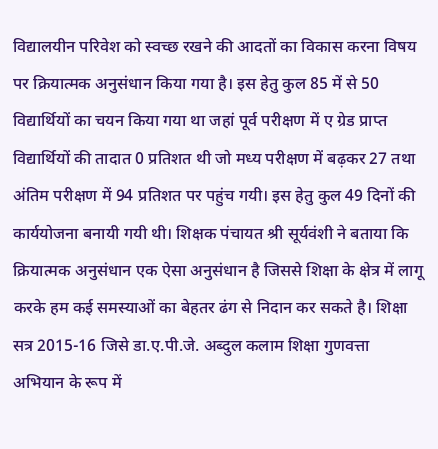विद्यालयीन परिवेश को स्वच्छ रखने की आदतों का विकास करना विषय पर क्रियात्मक अनुसंधान किया गया है। इस हेतु कुल 85 में से 50 विद्यार्थियों का चयन किया गया था जहां पूर्व परीक्षण में ए ग्रेड प्राप्त विद्यार्थियों की तादात 0 प्रतिशत थी जो मध्य परीक्षण में बढ़कर 27 तथा अंतिम परीक्षण में 94 प्रतिशत पर पहुंच गयी। इस हेतु कुल 49 दिनों की कार्ययोजना बनायी गयी थी। शिक्षक पंचायत श्री सूर्यवंशी ने बताया कि क्रियात्मक अनुसंधान एक ऐसा अनुसंधान है जिससे शिक्षा के क्षेत्र में लागू करके हम कई समस्याओं का बेहतर ढंग से निदान कर सकते है। शिक्षा सत्र 2015-16 जिसे डा.ए.पी.जे. अब्दुल कलाम शिक्षा गुणवत्ता अभियान के रूप में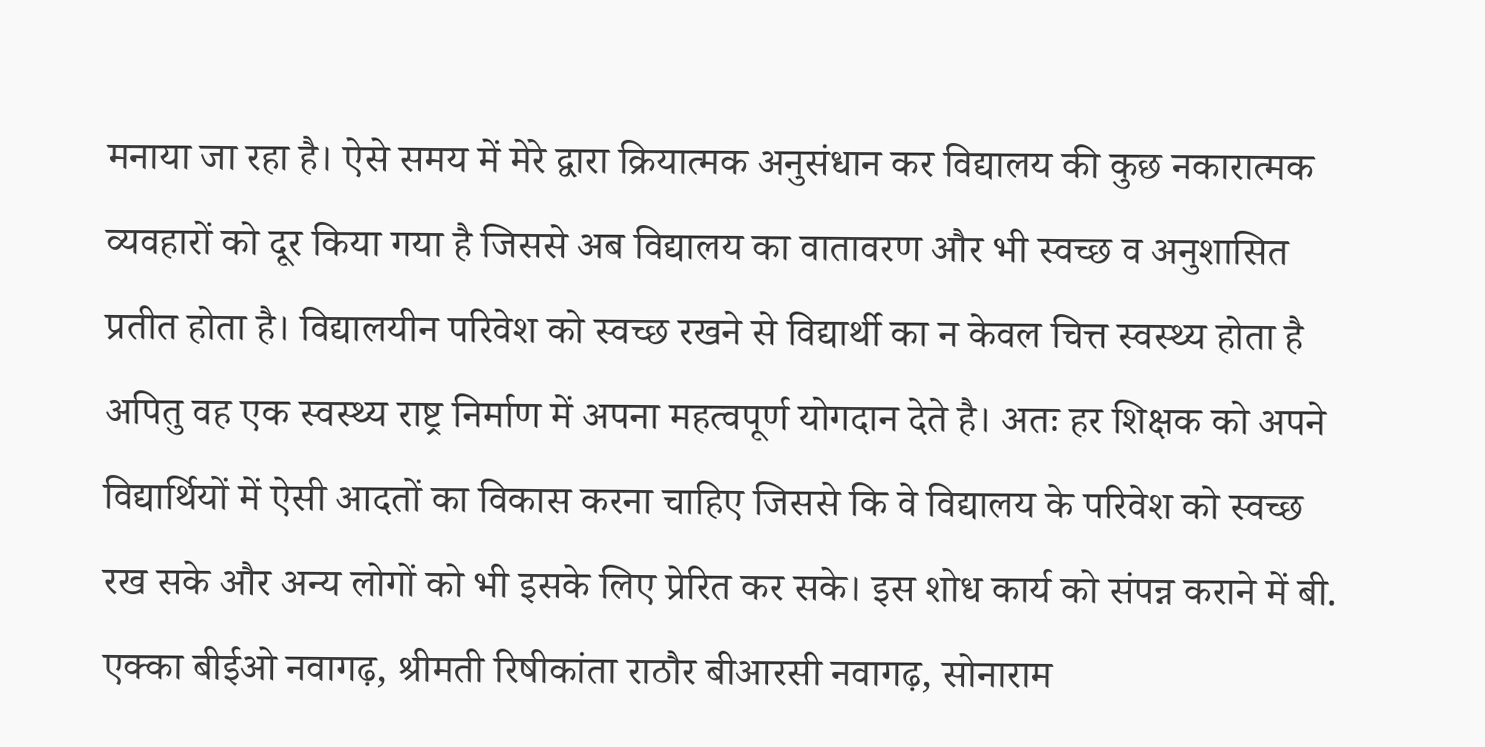मनाया जा रहा है। ऐसे समय में मेरे द्वारा क्रियात्मक अनुसंधान कर विद्यालय की कुछ नकारात्मक व्यवहारों को दूर किया गया है जिससे अब विद्यालय का वातावरण और भी स्वच्छ व अनुशासित प्रतीत होता है। विद्यालयीन परिवेश को स्वच्छ रखने से विद्यार्थी का न केवल चित्त स्वस्थ्य होता है अपितु वह एक स्वस्थ्य राष्ट्र निर्माण में अपना महत्वपूर्ण योगदान देते है। अतः हर शिक्षक को अपने विद्यार्थियों में ऐसी आदतों का विकास करना चाहिए जिससे कि वे विद्यालय के परिवेश को स्वच्छ रख सके और अन्य लोगों को भी इसके लिए प्रेरित कर सके। इस शोध कार्य को संपन्न कराने में बी. एक्का बीईओ नवागढ़, श्रीमती रिषीकांता राठौर बीआरसी नवागढ़, सोनाराम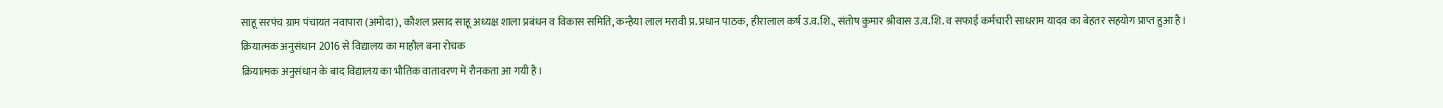साहू सरपंच ग्राम पंचायत नवापारा (अमोदा), कौशल प्रसाद साहू अध्यक्ष शाला प्रबंधन व विकास समिति, कन्हैया लाल मरावी प्र. प्रधान पाठक, हीरालाल कर्ष उ.व.शि., संतोष कुमार श्रीवास उ.व.शि. व सफाई कर्मचारी साधराम यादव का बेहतर सहयोग प्राप्त हुआ है।
क्रियात्मक अनुसंधान 2016 से विद्यालय का माहौल बना रोचक
क्रियात्मक अनुसंधान के बाद विद्यालय का भौतिक वातावरण में रौनकता आ गयी है।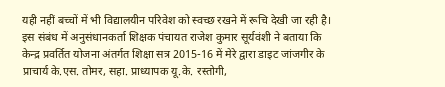यही नहीं बच्चों में भी विद्यालयीन परिवेश को स्वच्छ रखने में रूचि देखी जा रही है। इस संबंध में अनुसंधानकर्ता शिक्षक पंचायत राजेश कुमार सूर्यवंशी ने बताया कि केन्द्र प्रवर्तित योजना अंतर्गत शिक्षा सत्र 2015-16 में मेरे द्वारा डाइट जांजगीर के प्राचार्य के.एस. तोमर, सहा. प्राध्यापक यू.के. रस्तोगी,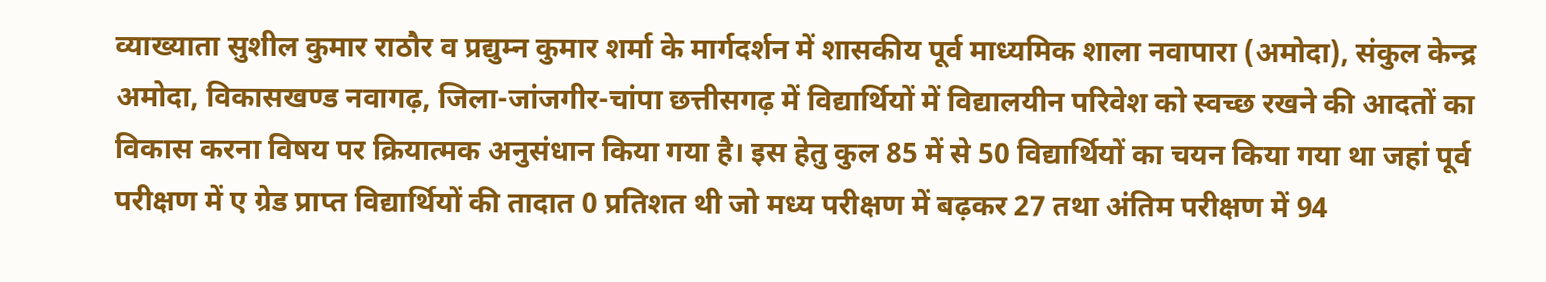व्याख्याता सुशील कुमार राठौर व प्रद्युम्न कुमार शर्मा के मार्गदर्शन में शासकीय पूर्व माध्यमिक शाला नवापारा (अमोदा), संकुल केन्द्र अमोदा, विकासखण्ड नवागढ़, जिला-जांजगीर-चांपा छत्तीसगढ़ में विद्यार्थियों में विद्यालयीन परिवेश को स्वच्छ रखने की आदतों का विकास करना विषय पर क्रियात्मक अनुसंधान किया गया है। इस हेतु कुल 85 में से 50 विद्यार्थियों का चयन किया गया था जहां पूर्व परीक्षण में ए ग्रेड प्राप्त विद्यार्थियों की तादात 0 प्रतिशत थी जो मध्य परीक्षण में बढ़कर 27 तथा अंतिम परीक्षण में 94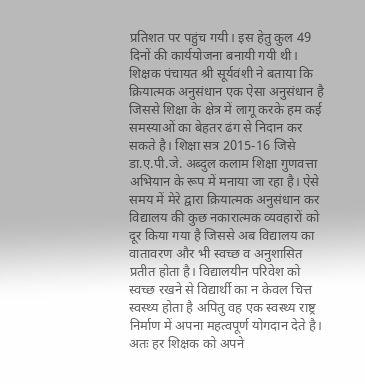प्रतिशत पर पहुंच गयी। इस हेतु कुल 49 दिनों की कार्ययोजना बनायी गयी थी। शिक्षक पंचायत श्री सूर्यवंशी ने बताया कि क्रियात्मक अनुसंधान एक ऐसा अनुसंधान है जिससे शिक्षा के क्षेत्र में लागू करके हम कई समस्याओं का बेहतर ढंग से निदान कर सकते है। शिक्षा सत्र 2015-16 जिसे डा.ए.पी.जे. अब्दुल कलाम शिक्षा गुणवत्ता अभियान के रूप में मनाया जा रहा है। ऐसे समय में मेरे द्वारा क्रियात्मक अनुसंधान कर विद्यालय की कुछ नकारात्मक व्यवहारों को दूर किया गया है जिससे अब विद्यालय का वातावरण और भी स्वच्छ व अनुशासित प्रतीत होता है। विद्यालयीन परिवेश को स्वच्छ रखने से विद्यार्थी का न केवल चित्त स्वस्थ्य होता है अपितु वह एक स्वस्थ्य राष्ट्र निर्माण में अपना महत्वपूर्ण योगदान देते है। अतः हर शिक्षक को अपने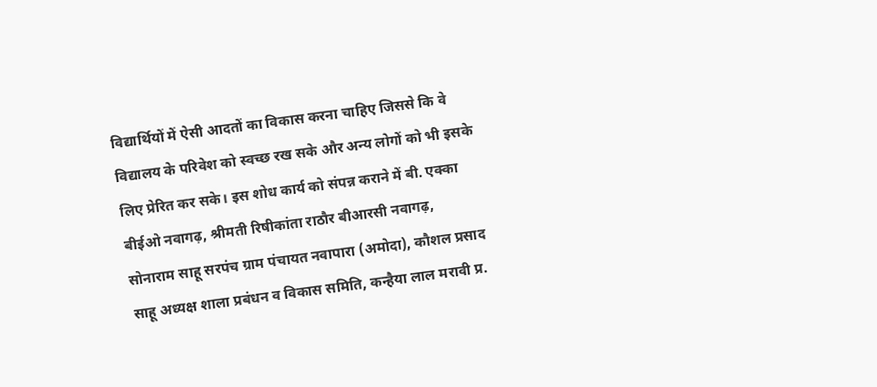विद्यार्थियों में ऐसी आदतों का विकास करना चाहिए जिससे कि वे विद्यालय के परिवेश को स्वच्छ रख सके और अन्य लोगों को भी इसके लिए प्रेरित कर सके। इस शोध कार्य को संपन्न कराने में बी. एक्का बीईओ नवागढ़, श्रीमती रिषीकांता राठौर बीआरसी नवागढ़, सोनाराम साहू सरपंच ग्राम पंचायत नवापारा (अमोदा), कौशल प्रसाद साहू अध्यक्ष शाला प्रबंधन व विकास समिति, कन्हैया लाल मरावी प्र.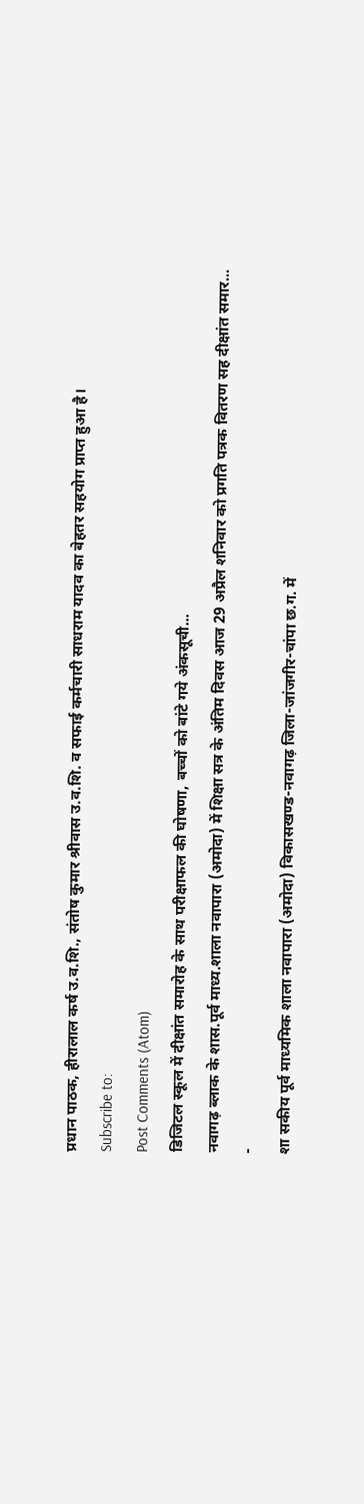प्रधान पाठक, हीरालाल कर्ष उ.व.शि., संतोष कुमार श्रीवास उ.व.शि. व सफाई कर्मचारी साधराम यादव का बेहतर सहयोग प्राप्त हुआ है।
Subscribe to:
Post Comments (Atom)
डिजिटल स्कूल में दीक्षांत समारोह के साथ परीक्षाफल की घोषणा, बच्चों को बांटे गये अंकसूची...
नवागढ़ ब्लाक के शास.पूर्व माध्य.शाला नवापारा (अमोदा) में शिक्षा सत्र के अंतिम दिवस आज 29 अप्रैल शनिवार को प्रगति पत्रक वितरण सह दीक्षांत समार...
-
शा सकीय पूर्व माध्यमिक शाला नवापारा (अमोदा) विकासखण्ड-नवागढ़ जिला-जांजगीर-चांपा छ.ग. में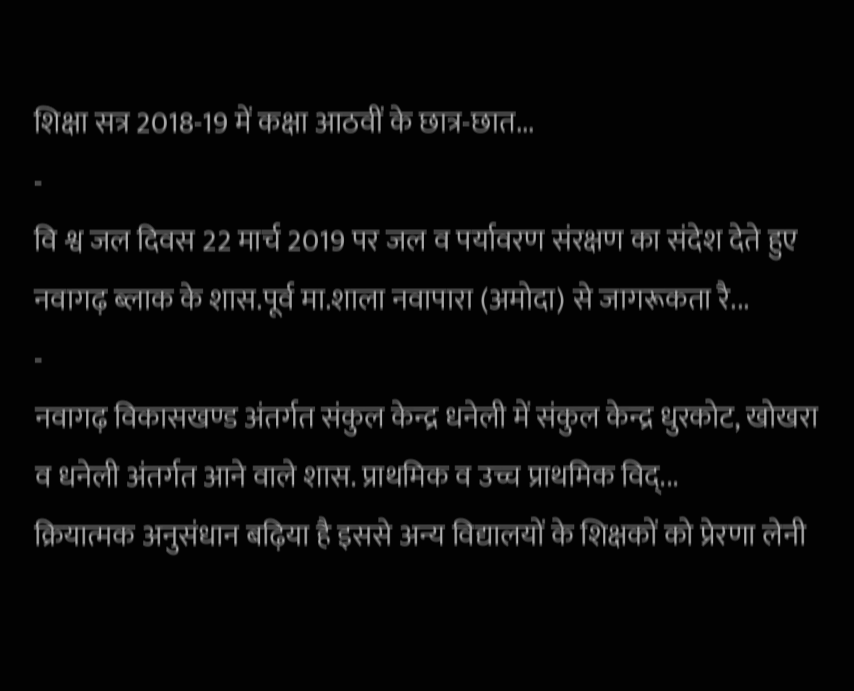शिक्षा सत्र 2018-19 में कक्षा आठवीं के छात्र-छात...
-
वि श्व जल दिवस 22 मार्च 2019 पर जल व पर्यावरण संरक्षण का संदेश देते हुए नवागढ़ ब्लाक के शास.पूर्व मा.शाला नवापारा (अमोदा) से जागरूकता रै...
-
नवागढ़ विकासखण्ड अंतर्गत संकुल केन्द्र धनेली में संकुल केन्द्र धुरकोट, खोखरा व धनेली अंतर्गत आने वाले शास. प्राथमिक व उच्च प्राथमिक विद्...
क्रियात्मक अनुसंधान बढ़िया है इससे अन्य विद्यालयों के शिक्षकों को प्रेरणा लेनी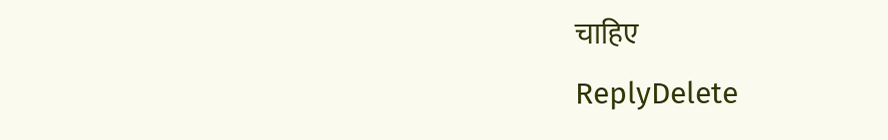चाहिए
ReplyDelete